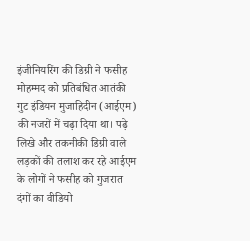इंजीनियरिंग की डिग्री ने फसीह मोहम्मद को प्रतिबंधित आतंकी गुट इंडियन मुजाहिदीन (आईएम) की नजरों में चढ़ा दिया था। पढ़े लिखे और तकनीकी डिग्री वाले लड़कों की तलाश कर रहे आईएम के लोगों ने फसीह को गुजरात दंगों का वीडियो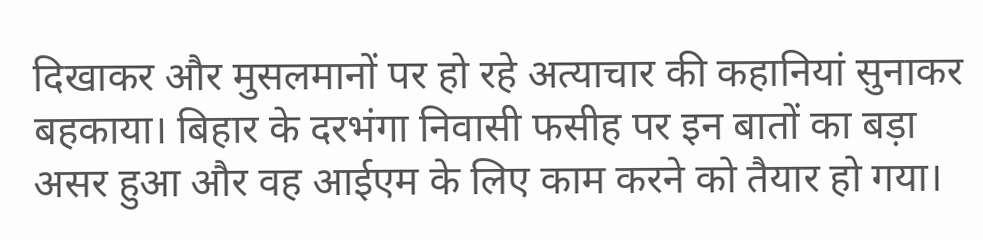दिखाकर और मुसलमानों पर हो रहे अत्याचार की कहानियां सुनाकर बहकाया। बिहार के दरभंगा निवासी फसीह पर इन बातों का बड़ा असर हुआ और वह आईएम के लिए काम करने को तैयार हो गया।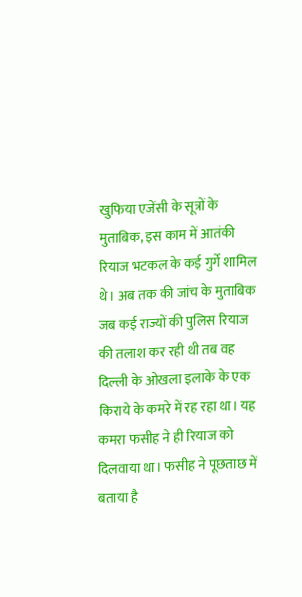खुफिया एजेंसी के सूत्रों के मुताबिक, इस काम में आतंकी रियाज भटकल के कई गुर्गे शामिल थे। अब तक की जांच के मुताबिक जब कई राज्यों की पुलिस रियाज की तलाश कर रही थी तब वह दिल्ली के ओखला इलाके के एक किराये के कमरे में रह रहा था। यह कमरा फसीह ने ही रियाज को दिलवाया था। फसीह ने पूछताछ में बताया है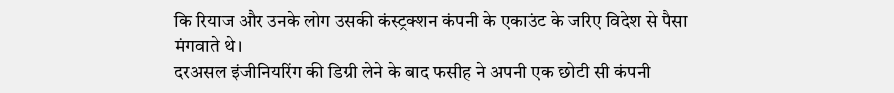कि रियाज और उनके लोग उसकी कंस्ट्रक्शन कंपनी के एकाउंट के जरिए विदेश से पैसा मंगवाते थे।
दरअसल इंजीनियरिंग की डिग्री लेने के बाद फसीह ने अपनी एक छोटी सी कंपनी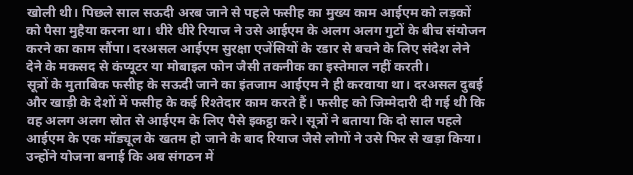खोली थी। पिछले साल सऊदी अरब जाने से पहले फसीह का मुख्य काम आईएम को लड़कों को पैसा मुहैया करना था। धीरे धीरे रियाज ने उसे आईएम के अलग अलग गुटों के बीच संयोजन करने का काम सौंपा। दरअसल आईएम सुरक्षा एजेंसियों के रडार से बचने के लिए संदेश लेने देने के मकसद से कंप्यूटर या मोबाइल फोन जैसी तकनीक का इस्तेमाल नहीं करती।
सूत्रों के मुताबिक फसीह के सऊदी जाने का इंतजाम आईएम ने ही करवाया था। दरअसल दुबई और खाड़ी के देशों में फसीह के कई रिश्तेदार काम करते हैं। फसीह को जिम्मेदारी दी गई थी कि वह अलग अलग स्रोत से आईएम के लिए पैसे इकट्ठा करे। सूत्रों ने बताया कि दो साल पहले आईएम के एक मॉड्यूल के खतम हो जाने के बाद रियाज जैसे लोगों ने उसे फिर से खड़ा किया। उन्होंने योजना बनाई कि अब संगठन में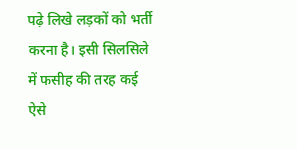पढ़े लिखे लड़कों को भर्ती करना है। इसी सिलसिले में फसीह की तरह कई ऐसे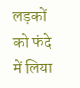लड़कों को फंदे में लिया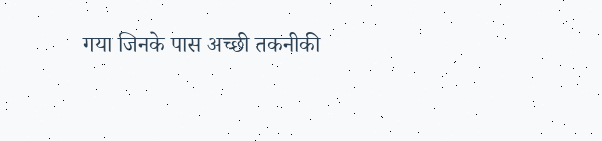गया जिनके पास अच्छी तकनीकी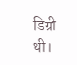डिग्री थी।